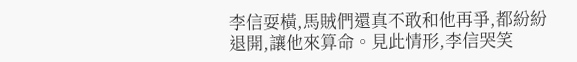李信耍橫,馬賊們還真不敢和他再爭,都紛紛退開,讓他來算命。見此情形,李信哭笑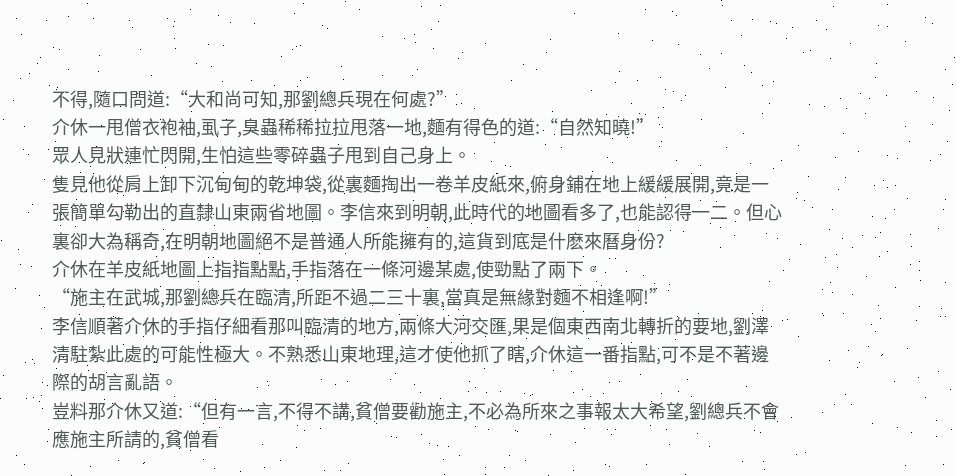不得,隨口問道:“大和尚可知,那劉總兵現在何處?”
介休一甩僧衣袍袖,虱子,臭蟲稀稀拉拉甩落一地,麵有得色的道:“自然知曉!”
眾人見狀連忙閃開,生怕這些零碎蟲子甩到自己身上。
隻見他從肩上卸下沉甸甸的乾坤袋,從裏麵掏出一卷羊皮紙來,俯身鋪在地上緩緩展開,竟是一張簡單勾勒出的直隸山東兩省地圖。李信來到明朝,此時代的地圖看多了,也能認得一二。但心裏卻大為稱奇,在明朝地圖絕不是普通人所能擁有的,這貨到底是什麽來曆身份?
介休在羊皮紙地圖上指指點點,手指落在一條河邊某處,使勁點了兩下。
“施主在武城,那劉總兵在臨清,所距不過二三十裏,當真是無緣對麵不相逢啊!”
李信順著介休的手指仔細看那叫臨清的地方,兩條大河交匯,果是個東西南北轉折的要地,劉澤清駐紮此處的可能性極大。不熟悉山東地理,這才使他抓了瞎,介休這一番指點,可不是不著邊際的胡言亂語。
豈料那介休又道:“但有一言,不得不講,貧僧要勸施主,不必為所來之事報太大希望,劉總兵不會應施主所請的,貧僧看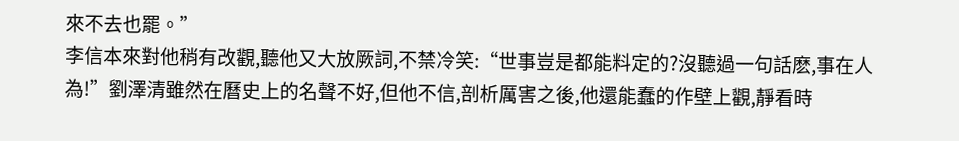來不去也罷。”
李信本來對他稍有改觀,聽他又大放厥詞,不禁冷笑:“世事豈是都能料定的?沒聽過一句話麽,事在人為!”劉澤清雖然在曆史上的名聲不好,但他不信,剖析厲害之後,他還能蠢的作壁上觀,靜看時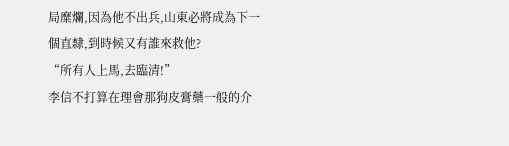局糜爛,因為他不出兵,山東必將成為下一個直隸,到時候又有誰來救他?
“所有人上馬,去臨清!”
李信不打算在理會那狗皮膏藥一般的介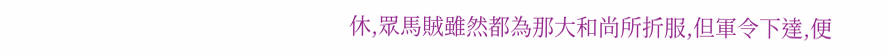休,眾馬賊雖然都為那大和尚所折服,但軍令下達,便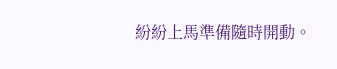紛紛上馬準備隨時開動。